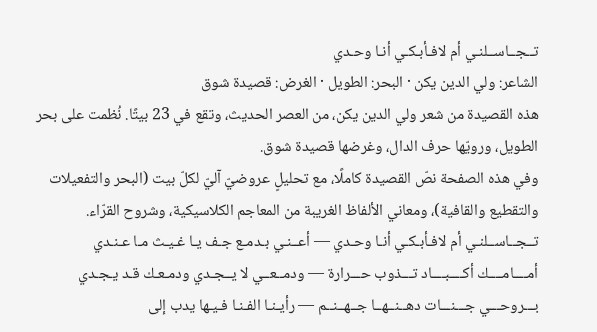تــجــاســلنـي أم لافـأبـكـي أنـا وحـدي
الشاعر: ولي الدين يكن · البحر: الطويل · الغرض: قصيدة شوق
هذه القصيدة من شعر ولي الدين يكن، من العصر الحديث، وتقع في 23 بيتًا. نُظمت على بحر الطويل، ورويّها حرف الدال، وغرضها قصيدة شوق.
وفي هذه الصفحة نصّ القصيدة كاملًا، مع تحليلٍ عروضيّ آليّ لكلّ بيت (البحر والتفعيلات والتقطيع والقافية)، ومعاني الألفاظ الغريبة من المعاجم الكلاسيكية، وشروح القرّاء.
تــجــاســلنـي أم لافـأبـكـي أنـا وحـدي — أعــنـي بـدمـع جـف يـا غـيـث مـا عـنـدي
أمــــامــــك أكــــبــــاد تـــذوب حـــرارة — ودمــعــي لا يــجـدي ودمـعـك قـد يـجـدي
بـــروحـــي جـــنـــات دهــنــهــا جــهــنــم — رأيـنـا الفـنـا فـيـها يدب إلى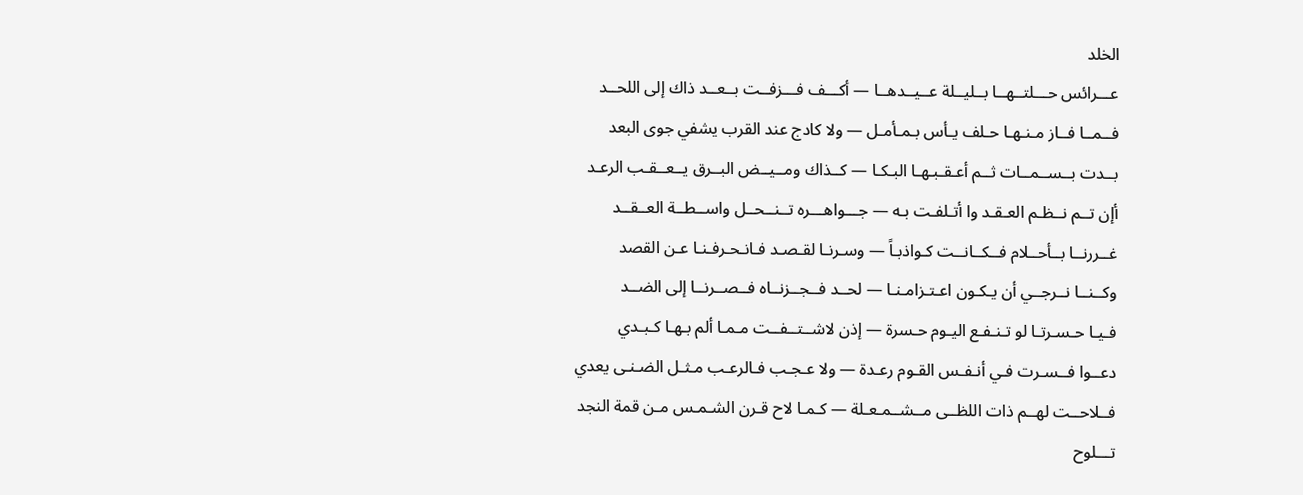الخلد
عـــرائس حـــلتــهــا بــليــلة عــيــدهــا — أكـــف فـــزفــت بــعــد ذاك إلى اللحــد
فــمــا فــاز مـنـهـا حـلف يـأس بـمـأمـل — ولا كادج عند القرب يشفي جوى البعد
بــدت بــســمــات ثــم أعـقـبـهـا البـكـا — كــذاك ومــيــض البــرق يــعــقـب الرعـد
أإن تــم نــظـم العـقـد وا أتـلفـت بـه — جـــواهـــره تــنــحــل واســطــة العــقــد
غــررنــا بــأحــلام فــكــانــت كـواذبـاً — وسـرنـا لقـصـد فـانـحـرفـنـا عـن القصد
وكــنــا نــرجــي أن يـكـون اعـتـزامـنـا — لحــد فــجــزنــاه فــصــرنــا إلى الضــد
فـيـا حـسـرتـا لو تـنـفـع اليـوم حـسرة — إذن لاشــتــفــت مـمـا ألم بـهـا كـبـدي
دعــوا فــسـرت فـي أنـفـس القـوم رعـدة — ولا عـجـب فـالرعـب مـثـل الضـنـى يعدي
فــلاحــت لهــم ذات اللظــى مــشــمـعـلة — كـمـا لاح قـرن الشـمـس مـن قمة النجد
تـــلوح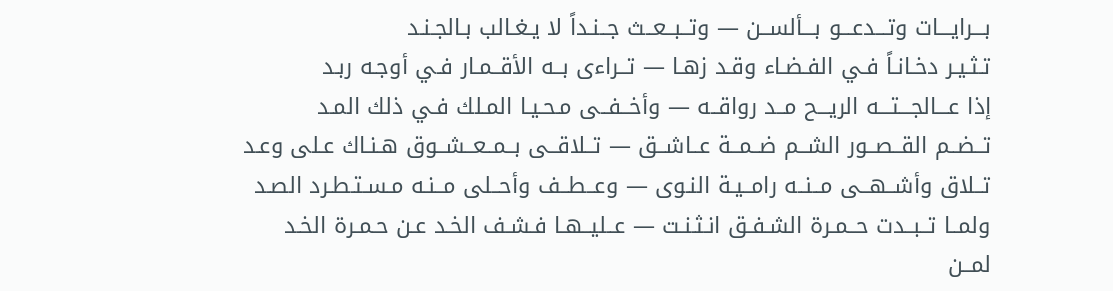بـــرايـــات وتـــدعـــو بـــألســن — وتــبــعــث جــنـداً لا يـغـالب بـالجـنـد
تـثـيـر دخـانـاً فـي الفـضـاء وقـد زهـا — تــراءى بــه الأقــمـار فـي أوجـه ربـد
إذا عـــالجـــتـــه الريـــح مــد رواقــه — وأخــفــى مـحـيـا المـلك فـي ذلك المـد
تــضــم القــصــور الشــم ضــمــة عــاشــق — تــلاقــى بــمــعــشــوق هـنـاك عـلى وعـد
تــلاق وأشــهــى مــنــه رامــيـة النـوى — وعــطــف وأحــلى مــنـه مـسـتـطـرد الصـد
ولمــا تــبــدت حــمـرة الشـفـق انـثـنـت — عــليــهـا فـشـف الخـد عـن حـمـرة الخـد
لمــن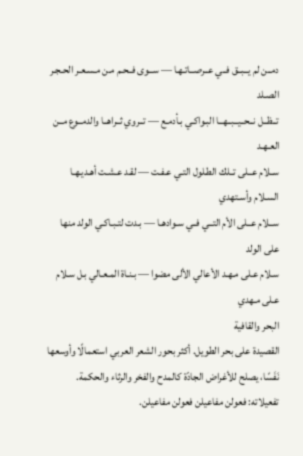دمــن لم يــبــق فــي عــرصــاتـهـا — ســوى فــحـم مـن مـسـعـر الحـجـر الصـلد
تــظــل نــحــيــبــهــا البـواكـي بـأدمـع — تــروي ثــراهــا والدمــوع مــن العـهـد
ســلام عــلى تــلك الطـلول التـي عـفـت — لقـد عـشـت أهـديـهـا السـلام وأسـتهدي
ســلام عــلى الأم التــي فــي سـوادهـا — بـدت لتـبـاكـي الولد منها على الولد
سـلام عـلى مـهـد الأعالي الألى مضوا — بـنـاة المـعـالي بـل سـلام عـلى مـهدي
البحر والقافية
القصيدة على بحر الطويل. أكثر بحور الشعر العربي استعمالًا وأوسعها نَفَسًا، يصلح للأغراض الجادّة كالمدح والفخر والرثاء والحكمة.
تفعيلاته: فعولن مفاعيلن فعولن مفاعيلن.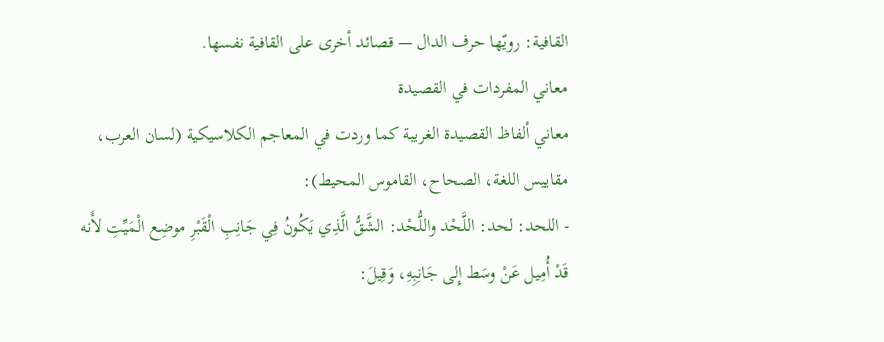القافية: رويّها حرف الدال — قصائد أخرى على القافية نفسها.
معاني المفردات في القصيدة
معاني ألفاظ القصيدة الغريبة كما وردت في المعاجم الكلاسيكية (لسان العرب، مقاييس اللغة، الصحاح، القاموس المحيط):
- اللحد: لحد: اللَّحْد واللُّحْد: الشَّقُّ الَّذِي يَكُونُ فِي جَانِبِ الْقَبْرِ موضِع الْمَيِّتِ لأَنه قَدْ أُمِيل عَنْ وسَط إِلى جَانِبِهِ، وَقِيلَ: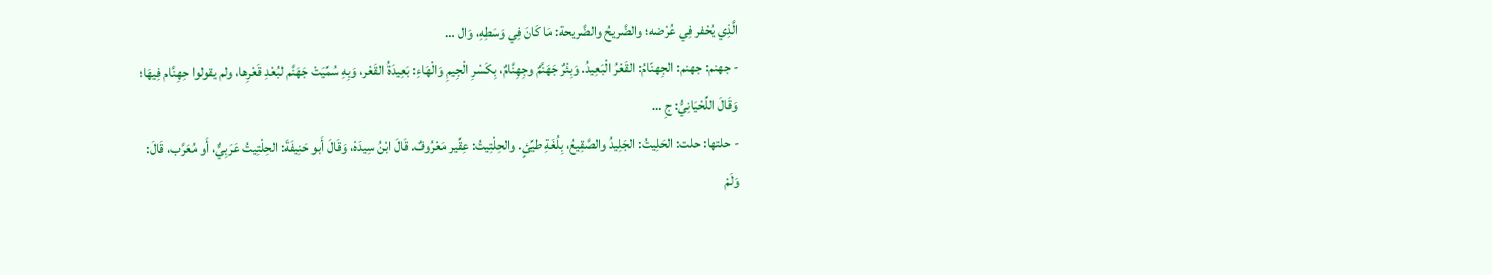الَّذِي يُحْفر فِي عُرْضه؛ والضَّريحُ والضَّريحة: مَا كَانَ فِي وَسَطِهِ، وَال …
- جهنم: جهنم: الجِهنّامُ: القَعْرُ الْبَعِيدُ. وَبِئْرٌ جَهَنَّمٌ وجِهِنَّامٌ، بِكَسْرِ الْجِيمِ وَالْهَاءِ: بَعِيدَةُ القَعْر، وَبِهِ سُمِّيَتْ جَهَنَّم لبُعْدِ قَعْرِها، ولم يقولوا حِهِنَّام فِيهَا؛ وَقَالَ اللِّحْيَانِيُّ: جِ …
- حلتها: حلت: الحَلِيتُ: الجَلِيدُ والصَّقِيعُ، بِلُغَةِ طيِّئٍ. والحِلْتِيتُ: عِقِّير مَعْرُوفٌ. قَالَ ابْنُ سِيدَهْ، وَقَالَ أَبو حَنِيفَةَ: الحِلْتِيتُ عَرَبِيٌّ، أَو مُعَرَّب، قَالَ: وَلَمْ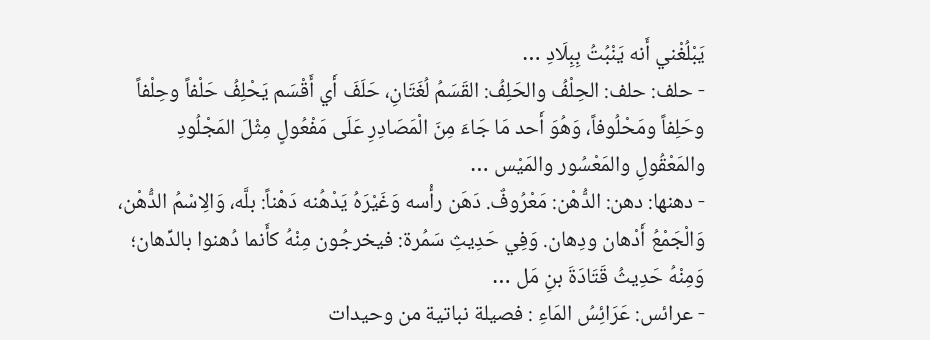يَبْلُغْني أَنه يَنْبُتُ بِبِلَادِ …
- حلف: حلف: الحِلْفُ والحَلِفُ: القَسَمُ لُغَتَانِ، حَلَفَ أَي أَقْسَم يَحْلِفُ حَلْفاً وحِلْفاً وحَلِفاً ومَحْلُوفاً، وَهُوَ أَحد مَا جَاءَ مِنَ الْمَصَادِرِ عَلَى مَفْعُولٍ مِثْلَ المَجْلُودِ والمَعْقُولِ والمَعْسُور والمَيْس …
- دهنها: دهن: الدُّهْن: مَعْرُوفٌ. دَهَن رأْسه وَغَيْرَهُ يَدْهُنه دَهْناً: بلَّه، وَالِاسْمُ الدُّهْن، وَالْجَمْعُ أَدْهان ودِهان. وَفِي حَدِيثِ سَمُرة: فيخرجُون مِنْهُ كأَنما دُهنوا بالدِّهان؛ وَمِنْهُ حَدِيثُ قَتَادَةَ بنِ مَل …
- عرائس: عَرَائِسُ المَاءِ : فصيلة نباتية من وحيدات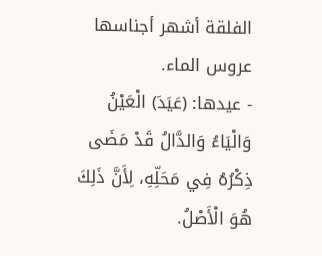الفلقة أشهر أجناسها عروس الماء.
- عيدها: (عَيَدَ) الْعَيْنُ وَالْيَاءُ وَالدَّالُ قَدْ مَضَى ذِكْرُهُ فِي مَحَلِّهِ، لِأَنَّ ذَلِكَ هُوَ الْأَصْلُ.